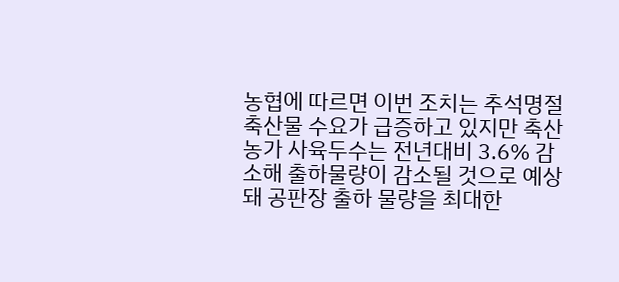농협에 따르면 이번 조치는 추석명절 축산물 수요가 급증하고 있지만 축산농가 사육두수는 전년대비 3.6% 감소해 출하물량이 감소될 것으로 예상돼 공판장 출하 물량을 최대한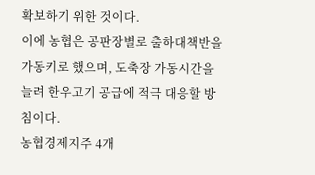확보하기 위한 것이다.
이에 농협은 공판장별로 출하대책반을 가동키로 했으며, 도축장 가동시간을 늘려 한우고기 공급에 적극 대응할 방침이다.
농협경제지주 4개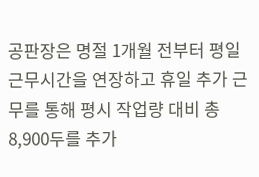공판장은 명절 1개월 전부터 평일 근무시간을 연장하고 휴일 추가 근무를 통해 평시 작업량 대비 총8,900두를 추가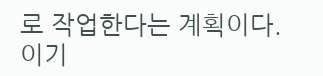로 작업한다는 계획이다.
이기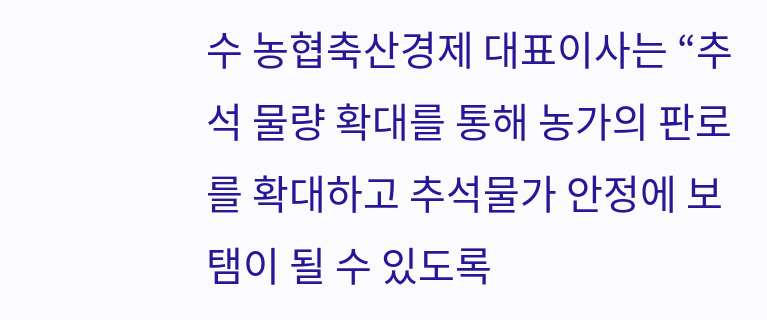수 농협축산경제 대표이사는 “추석 물량 확대를 통해 농가의 판로를 확대하고 추석물가 안정에 보탬이 될 수 있도록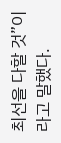최선을 다할 것”이라고 말했다.